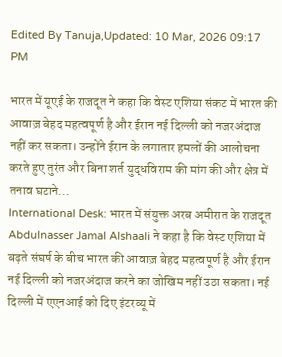Edited By Tanuja,Updated: 10 Mar, 2026 09:17 PM

भारत में यूएई के राजदूत ने कहा कि वेस्ट एशिया संकट में भारत की आवाज़ बेहद महत्वपूर्ण है और ईरान नई दिल्ली को नजरअंदाज नहीं कर सकता। उन्होंने ईरान के लगातार हमलों की आलोचना करते हुए तुरंत और बिना शर्त युद्धविराम की मांग की और क्षेत्र में तनाव घटाने...
International Desk: भारत में संयुक्त अरब अमीरात के राजदूत Abdulnasser Jamal Alshaali ने कहा है कि वेस्ट एशिया में बढ़ते संघर्ष के बीच भारत की आवाज़ बेहद महत्वपूर्ण है और ईरान नई दिल्ली को नजरअंदाज करने का जोखिम नहीं उठा सकता। नई दिल्ली में एएनआई को दिए इंटरव्यू में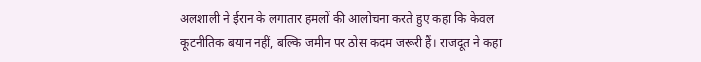अलशाली ने ईरान के लगातार हमलों की आलोचना करते हुए कहा कि केवल कूटनीतिक बयान नहीं, बल्कि जमीन पर ठोस कदम जरूरी हैं। राजदूत ने कहा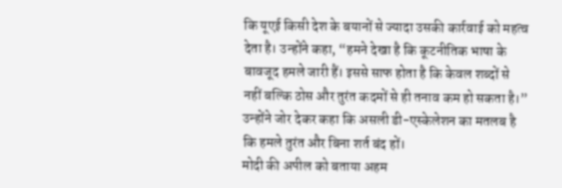कि यूएई किसी देश के बयानों से ज्यादा उसकी कार्रवाई को महत्व देता है। उन्होंने कहा, “हमने देखा है कि कूटनीतिक भाषा के बावजूद हमले जारी हैं। इससे साफ होता है कि केवल शब्दों से नहीं बल्कि ठोस और तुरंत कदमों से ही तनाव कम हो सकता है।” उन्होंने जोर देकर कहा कि असली डी-एस्केलेशन का मतलब है कि हमले तुरंत और बिना शर्त बंद हों।
मोदी की अपील को बताया अहम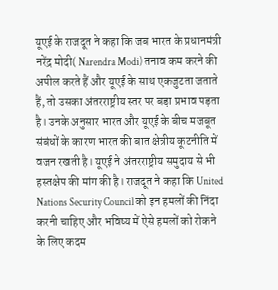यूएई के राजदूत ने कहा कि जब भारत के प्रधानमंत्री नरेंद्र मोदी( Narendra Modi) तनाव कम करने की अपील करते हैं और यूएई के साथ एकजुटता जताते हैं, तो उसका अंतरराष्ट्रीय स्तर पर बड़ा प्रभाव पड़ता है। उनके अनुसार भारत और यूएई के बीच मजबूत संबंधों के कारण भारत की बात क्षेत्रीय कूटनीति में वजन रखती है। यूएई ने अंतरराष्ट्रीय समुदाय से भी हस्तक्षेप की मांग की है। राजदूत ने कहा कि United Nations Security Council को इन हमलों की निंदा करनी चाहिए और भविष्य में ऐसे हमलों को रोकने के लिए कदम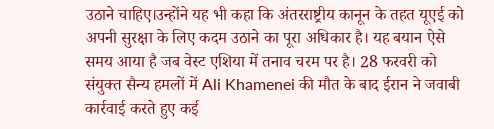उठाने चाहिए।उन्होंने यह भी कहा कि अंतरराष्ट्रीय कानून के तहत यूएई को अपनी सुरक्षा के लिए कदम उठाने का पूरा अधिकार है। यह बयान ऐसे समय आया है जब वेस्ट एशिया में तनाव चरम पर है। 28 फरवरी को संयुक्त सैन्य हमलों में Ali Khamenei की मौत के बाद ईरान ने जवाबी कार्रवाई करते हुए कई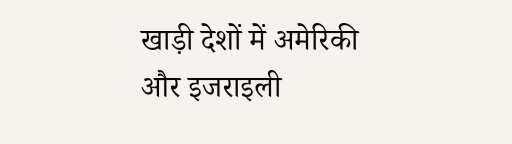खाड़ी देशों में अमेरिकी और इजराइली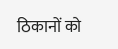ठिकानों को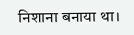निशाना बनाया था।